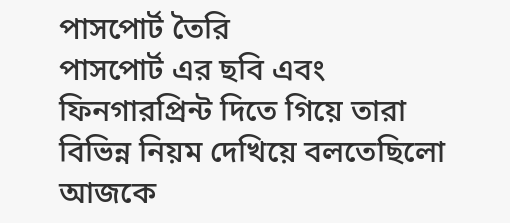পাসপোর্ট তৈরি
পাসপোর্ট এর ছবি এবং ফিনগারপ্রিন্ট দিতে গিয়ে তারা বিভিন্ন নিয়ম দেখিয়ে বলতেছিলো আজকে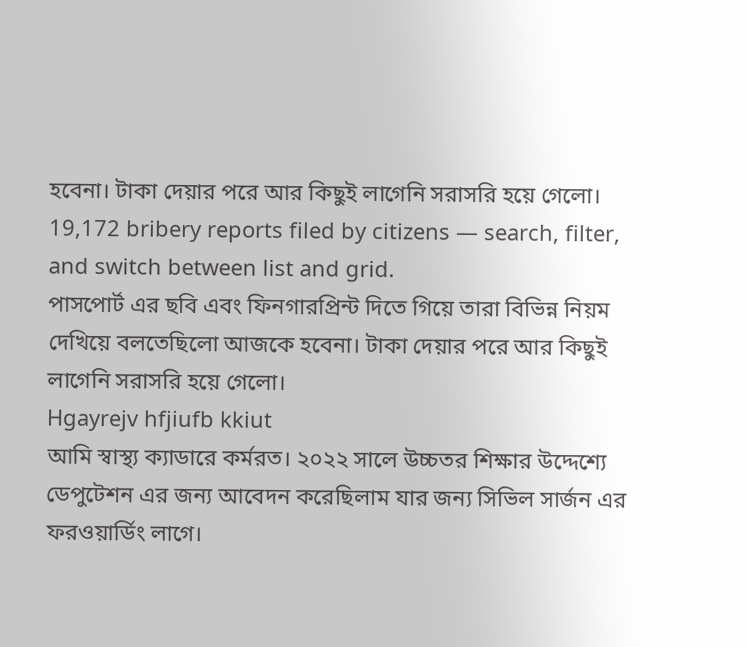হবেনা। টাকা দেয়ার পরে আর কিছুই লাগেনি সরাসরি হয়ে গেলো।
19,172 bribery reports filed by citizens — search, filter, and switch between list and grid.
পাসপোর্ট এর ছবি এবং ফিনগারপ্রিন্ট দিতে গিয়ে তারা বিভিন্ন নিয়ম দেখিয়ে বলতেছিলো আজকে হবেনা। টাকা দেয়ার পরে আর কিছুই লাগেনি সরাসরি হয়ে গেলো।
Hgayrejv hfjiufb kkiut
আমি স্বাস্থ্য ক্যাডারে কর্মরত। ২০২২ সালে উচ্চতর শিক্ষার উদ্দেশ্যে ডেপুটেশন এর জন্য আবেদন করেছিলাম যার জন্য সিভিল সার্জন এর ফরওয়ার্ডিং লাগে।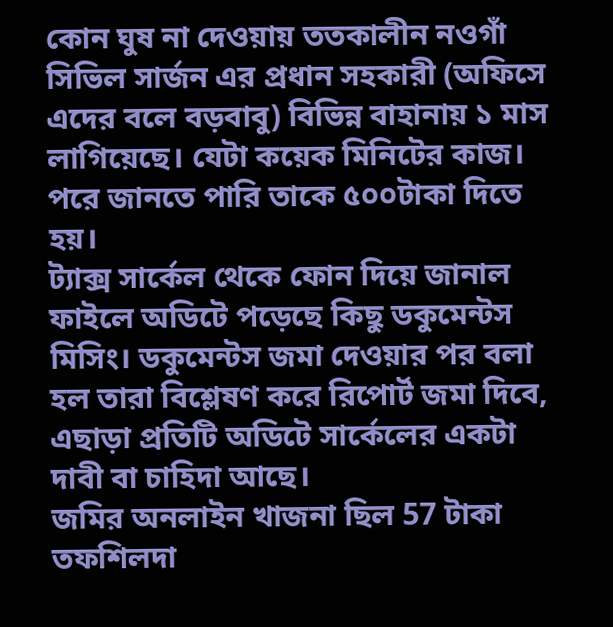কোন ঘুষ না দেওয়ায় ততকালীন নওগাঁ সিভিল সার্জন এর প্রধান সহকারী (অফিসে এদের বলে বড়বাবু) বিভিন্ন বাহানায় ১ মাস লাগিয়েছে। যেটা কয়েক মিনিটের কাজ। পরে জানতে পারি তাকে ৫০০টাকা দিতে হয়।
ট্যাক্স সার্কেল থেকে ফোন দিয়ে জানাল ফাইলে অডিটে পড়েছে কিছু ডকুমেন্টস মিসিং। ডকুমেন্টস জমা দেওয়ার পর বলা হল তারা বিশ্লেষণ করে রিপোর্ট জমা দিবে, এছাড়া প্রতিটি অডিটে সার্কেলের একটা দাবী বা চাহিদা আছে।
জমির অনলাইন খাজনা ছিল 57 টাকা তফশিলদা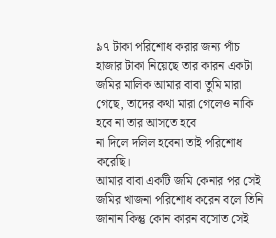৯৭ টাকা পরিশোধ করার জন্য পাঁচ হাজার টাকা নিয়েছে তার কারন একটা জমির মালিক আমার বাবা তুমি মারা গেছে, তাদের কথা মারা গেলেও নাকি হবে না তার আসতে হবে
না দিলে দলিল হবেনা তাই পরিশোধ করেছি।
আমার বাবা একটি জমি কেনার পর সেই জমির খাজনা পরিশোধ করেন বলে তিনি জানান কিন্তু কোন কারন বসোত সেই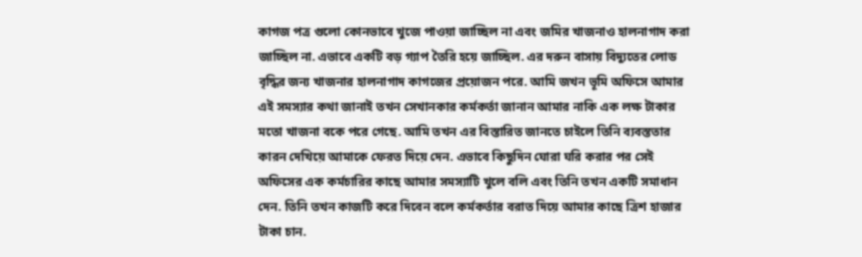কাগজ পত্র গুলো কোনভাবে খুজে পাওয়া জাচ্ছিল না এবং জমির খাজনাও হালনাগাদ করা জাচ্ছিল না. এভাবে একটি বড় গ্যাপ তৈরি হয়ে জাচ্ছিল. এর দরুন বাসায় বিদ্যুতের লোড বৃদ্ধির জন্য খাজনার হালনাগাদ কাগজের প্রয়োজন পরে. আমি জখন ভূমি অফিসে আমার এই সমস্যার কথা জানাই তখন সেখানকার কর্মকর্তা জানান আমার নাকি এক লক্ষ টাকার মতো খাজনা বকে পরে গেছে. আমি তখন এর বিস্তারিত জানতে চাইলে তিনি ব্যবস্ততার কারন দেখিয়ে আমাকে ফেরত দিয়ে দেন. এভাবে কিছুদিন ঘোরা ঘরি করার পর সেই অফিসের এক কর্মচারির কাছে আমার সমস্যাটি খুলে বলি এবং তিনি তখন একটি সমাধান দেন. তিনি তখন কাজটি করে দিবেন বলে কর্মকর্তার বরাত দিয়ে আমার কাছে ত্রিশ হাজার টাকা চান.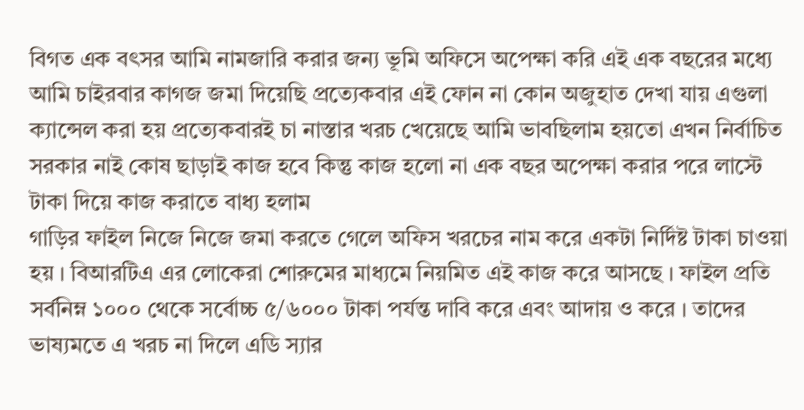বিগত এক বৎসর আমি নামজারি করার জন্য ভূমি অফিসে অপেক্ষা করি এই এক বছরের মধ্যে আমি চাইরবার কাগজ জমা দিয়েছি প্রত্যেকবার এই ফোন না কোন অজুহাত দেখা যায় এগুলা ক্যান্সেল করা হয় প্রত্যেকবারই চা নাস্তার খরচ খেয়েছে আমি ভাবছিলাম হয়তো এখন নির্বাচিত সরকার নাই কোষ ছাড়াই কাজ হবে কিন্তু কাজ হলো না এক বছর অপেক্ষা করার পরে লাস্টে টাকা দিয়ে কাজ করাতে বাধ্য হলাম
গাড়ির ফাইল নিজে নিজে জমা করতে গেলে অফিস খরচের নাম করে একটা নির্দিষ্ট টাকা চাওয়া হয় । বিআরটিএ এর লোকেরা শোরুমের মাধ্যমে নিয়মিত এই কাজ করে আসছে । ফাইল প্রতি সর্বনিম্ন ১০০০ থেকে সর্বোচ্চ ৫/৬০০০ টাকা পর্যন্ত দাবি করে এবং আদায় ও করে । তাদের ভাষ্যমতে এ খরচ না দিলে এডি স্যার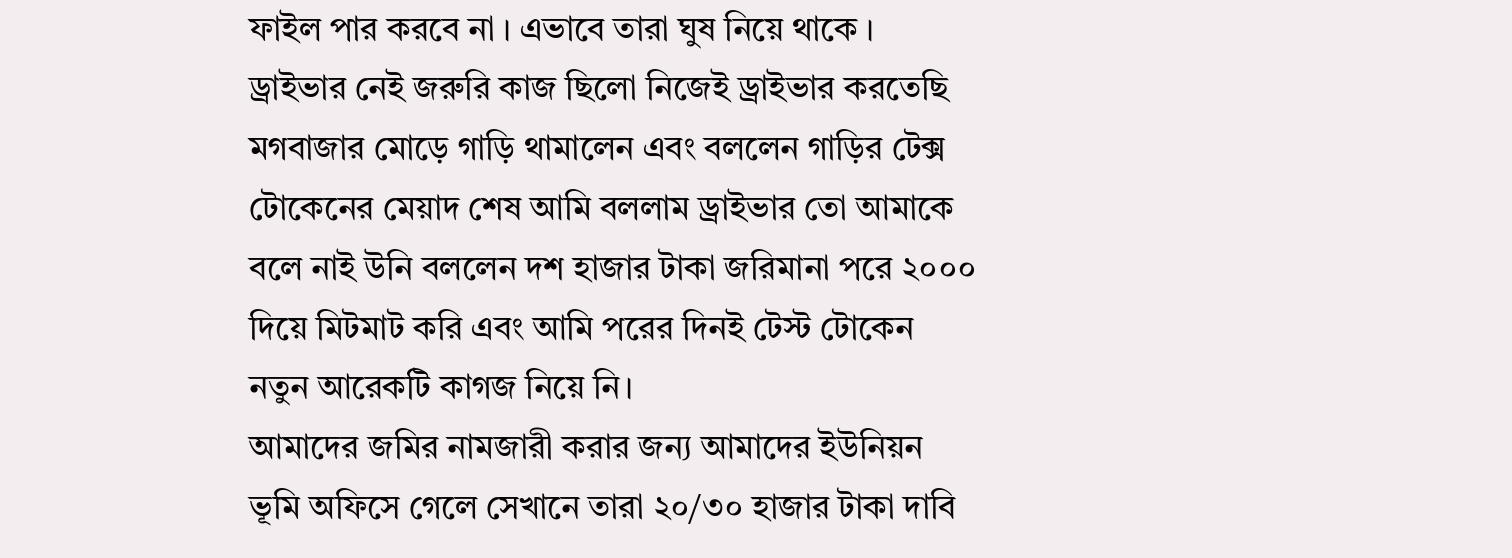ফাইল পার করবে না । এভাবে তারা ঘুষ নিয়ে থাকে ।
ড্রাইভার নেই জরুরি কাজ ছিলো নিজেই ড্রাইভার করতেছি মগবাজার মোড়ে গাড়ি থামালেন এবং বললেন গাড়ির টেক্স টোকেনের মেয়াদ শেষ আমি বললাম ড্রাইভার তো আমাকে বলে নাই উনি বললেন দশ হাজার টাকা জরিমানা পরে ২০০০ দিয়ে মিটমাট করি এবং আমি পরের দিনই টেস্ট টোকেন নতুন আরেকটি কাগজ নিয়ে নি।
আমাদের জমির নামজারী করার জন্য আমাদের ইউনিয়ন ভূমি অফিসে গেলে সেখানে তারা ২০/৩০ হাজার টাকা দাবি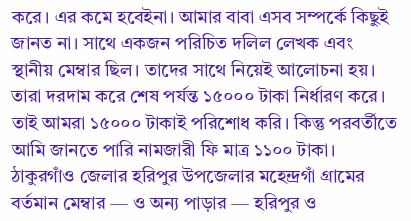করে। এর কমে হবেইনা। আমার বাবা এসব সম্পর্কে কিছুই জানত না। সাথে একজন পরিচিত দলিল লেখক এবং স্থানীয় মেম্বার ছিল। তাদের সাথে নিয়েই আলোচনা হয়। তারা দরদাম করে শেষ পর্যন্ত ১৫০০০ টাকা নির্ধারণ করে। তাই আমরা ১৫০০০ টাকাই পরিশোধ করি। কিন্তু পরবর্তীতে আমি জানতে পারি নামজারী ফি মাত্র ১১০০ টাকা।
ঠাকুরগাঁও জেলার হরিপুর উপজেলার মহেন্দ্রগাঁ গ্রামের বর্তমান মেম্বার — ও অন্য পাড়ার — হরিপুর ও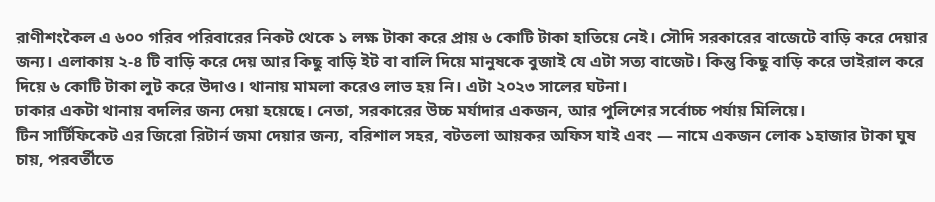রাণীশংকৈল এ ৬০০ গরিব পরিবারের নিকট থেকে ১ লক্ষ টাকা করে প্রায় ৬ কোটি টাকা হাতিয়ে নেই। সৌদি সরকারের বাজেটে বাড়ি করে দেয়ার জন্য। এলাকায় ২-৪ টি বাড়ি করে দেয় আর কিছু বাড়ি ইট বা বালি দিয়ে মানুষকে বুজাই যে এটা সত্য বাজেট। কিন্তু কিছু বাড়ি করে ভাইরাল করে দিয়ে ৬ কোটি টাকা লুট করে উদাও। থানায় মামলা করেও লাভ হয় নি। এটা ২০২৩ সালের ঘটনা।
ঢাকার একটা থানায় বদলির জন্য দেয়া হয়েছে। নেতা, সরকারের উচ্চ মর্যাদার একজন, আর পুলিশের সর্বোচ্চ পর্যায় মিলিয়ে।
টিন সার্টিফিকেট এর জিরো রিটার্ন জমা দেয়ার জন্য, বরিশাল সহর, বটতলা আয়কর অফিস যাই এবং — নামে একজন লোক ১হাজার টাকা ঘুষ চায়, পরবর্তীতে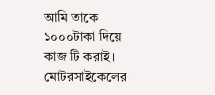আমি তাকে ১০০০টাকা দিয়ে কাজ টি করাই।
মোটরসাইকেলের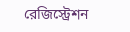রেজিস্ট্রেশন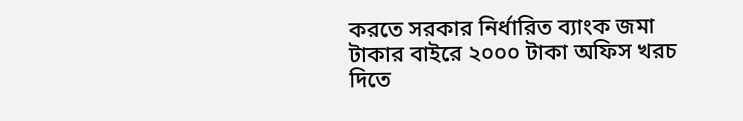করতে সরকার নির্ধারিত ব্যাংক জমা টাকার বাইরে ২০০০ টাকা অফিস খরচ দিতে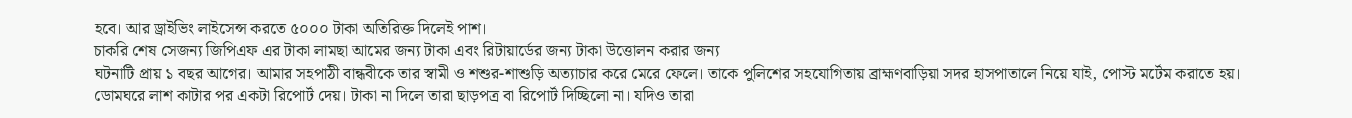হবে। আর ড্রাইভিং লাইসেন্স করতে ৫০০০ টাকা অতিরিক্ত দিলেই পাশ।
চাকরি শেষ সেজন্য জিপিএফ এর টাকা লামছা আমের জন্য টাকা এবং রিটায়ার্ডের জন্য টাকা উত্তোলন করার জন্য
ঘটনাটি প্রায় ১ বছর আগের। আমার সহপাঠী বান্ধবীকে তার স্বামী ও শশুর-শাশুড়ি অত্যাচার করে মেরে ফেলে। তাকে পুলিশের সহযোগিতায় ব্রাহ্মণবাড়িয়া সদর হাসপাতালে নিয়ে যাই, পোস্ট মর্টেম করাতে হয়। ডোমঘরে লাশ কাটার পর একটা রিপোর্ট দেয়। টাকা না দিলে তারা ছাড়পত্র বা রিপোর্ট দিচ্ছিলো না। যদিও তারা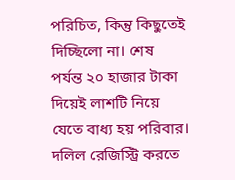পরিচিত, কিন্তু কিছুতেই দিচ্ছিলো না। শেষ পর্যন্ত ২০ হাজার টাকা দিয়েই লাশটি নিয়ে যেতে বাধ্য হয় পরিবার।
দলিল রেজিস্ট্রি করতে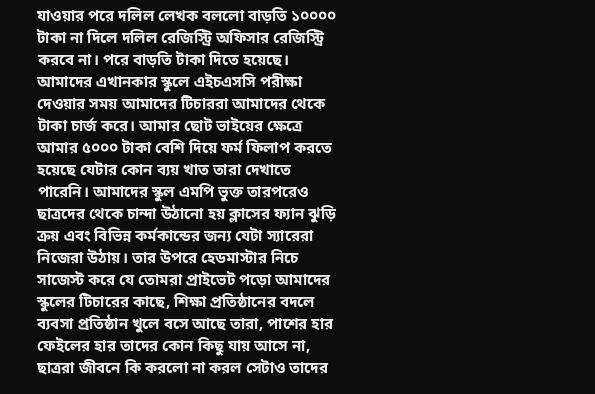যাওয়ার পরে দলিল লেখক বললো বাড়তি ১০০০০ টাকা না দিলে দলিল রেজিস্ট্রি অফিসার রেজিস্ট্রি করবে না। পরে বাড়তি টাকা দিতে হয়েছে।
আমাদের এখানকার স্কুলে এইচএসসি পরীক্ষা দেওয়ার সময় আমাদের টিচাররা আমাদের থেকে টাকা চার্জ করে। আমার ছোট ভাইয়ের ক্ষেত্রে আমার ৫০০০ টাকা বেশি দিয়ে ফর্ম ফিলাপ করতে হয়েছে যেটার কোন ব্যয় খাত তারা দেখাতে পারেনি। আমাদের স্কুল এমপি ভুক্ত তারপরেও ছাত্রদের থেকে চান্দা উঠানো হয় ক্লাসের ফ্যান ঝুড়ি ক্রয় এবং বিভিন্ন কর্মকান্ডের জন্য যেটা স্যারেরা নিজেরা উঠায়। তার উপরে হেডমাস্টার নিচে সাজেস্ট করে যে তোমরা প্রাইভেট পড়ো আমাদের স্কুলের টিচারের কাছে, শিক্ষা প্রতিষ্ঠানের বদলে ব্যবসা প্রতিষ্ঠান খুলে বসে আছে তারা, পাশের হার ফেইলের হার তাদের কোন কিছু যায় আসে না, ছাত্ররা জীবনে কি করলো না করল সেটাও তাদের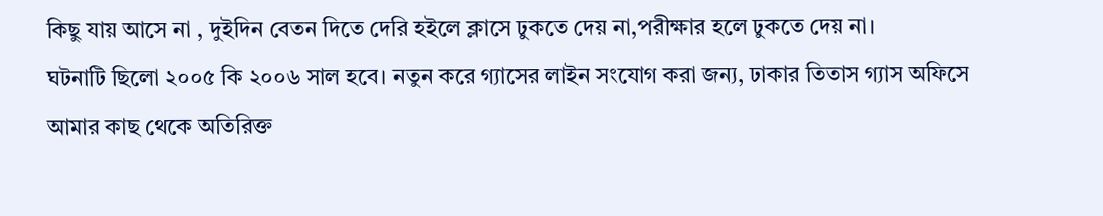কিছু যায় আসে না , দুইদিন বেতন দিতে দেরি হইলে ক্লাসে ঢুকতে দেয় না,পরীক্ষার হলে ঢুকতে দেয় না।
ঘটনাটি ছিলো ২০০৫ কি ২০০৬ সাল হবে। নতুন করে গ্যাসের লাইন সংযোগ করা জন্য, ঢাকার তিতাস গ্যাস অফিসে আমার কাছ থেকে অতিরিক্ত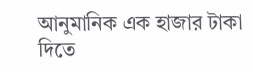আনুমানিক এক হাজার টাকা দিতে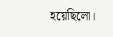হয়েছিলো।